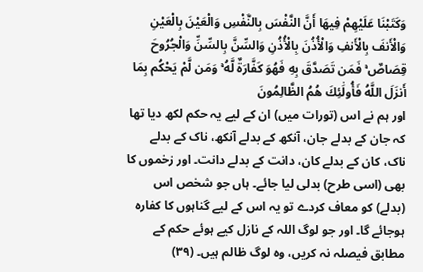وَكَتَبْنَا عَلَيْهِمْ فِيهَا أَنَّ النَّفْسَ بِالنَّفْسِ وَالْعَيْنَ بِالْعَيْنِ وَالْأَنفَ بِالْأَنفِ وَالْأُذُنَ بِالْأُذُنِ وَالسِّنَّ بِالسِّنِّ وَالْجُرُوحَ قِصَاصٌ ۚ فَمَن تَصَدَّقَ بِهِ فَهُوَ كَفَّارَةٌ لَّهُ ۚ وَمَن لَّمْ يَحْكُم بِمَا أَنزَلَ اللَّهُ فَأُولَٰئِكَ هُمُ الظَّالِمُونَ
اور ہم نے اس (تورات میں) ان کے لیے یہ حکم لکھ دیا تھا کہ جان کے بدلے جان، آنکھ کے بدلے آنکھ، ناک کے بدلے ناک، کان کے بدلے کان، دانت کے بدلے دانت۔ اور زخموں کا بھی (اسی طرح) بدلی لیا جائے۔ ہاں جو شخص اس (بدلے) کو معاف کردے تو یہ اس کے لیے گناہوں کا کفارہ ہوجائے گا۔ اور جو لوگ اللہ کے نازل کیے ہوئے حکم کے مطابق فیصلہ نہ کریں، وہ لوگ ظالم ہیں۔ (٣٩)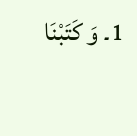1۔ وَ كَتَبْنَا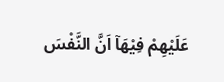عَلَيْهِمْ فِيْهَاۤ اَنَّ النَّفْسَ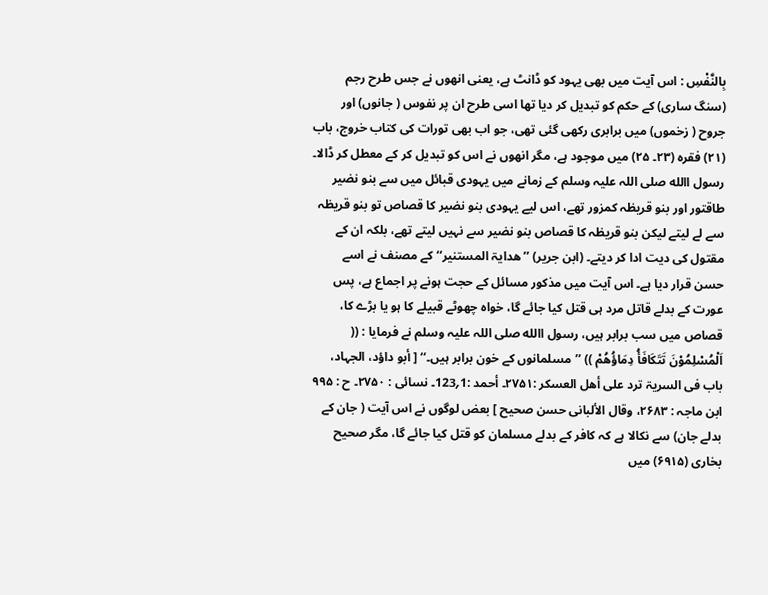بِالنَّفْسِ : اس آیت میں بھی یہود کو ڈانٹ ہے، یعنی انھوں نے جس طرح رجم (سنگ ساری) کے حکم کو تبدیل کر دیا تھا اسی طرح ان پر نفوس ( جانوں) اور جروح ( زخموں) میں برابری رکھی گئی تھی، جو اب بھی تورات کی کتاب خروج، باب (۲۱) فقرہ (۲۳۔ ۲۵) میں موجود ہے، مگر انھوں نے اس کو تبدیل کر کے معطل کر ڈالا۔ رسول االله صلی اللہ علیہ وسلم کے زمانے میں یہودی قبائل میں سے بنو نضیر طاقتور اور بنو قریظہ کمزور تھے، اس لیے یہودی بنو نضیر کا قصاص تو بنو قریظہ سے لے لیتے لیکن بنو قریظہ کا قصاص بنو نضیر سے نہیں لیتے تھے، بلکہ ان کے مقتول کی دیت ادا کر دیتے۔ (ابن جریر) ’’ھدایۃ المستنیر‘‘ کے مصنف نے اسے حسن قرار دیا ہے۔ اس آیت میں مذکور مسائل کے حجت ہونے پر اجماع ہے، پس عورت کے بدلے قاتل مرد ہی قتل کیا جائے گا، خواہ چھوٹے قبیلے کا ہو یا بڑے کا، قصاص میں سب برابر ہیں، رسول االله صلی اللہ علیہ وسلم نے فرمایا : (( اَلْمُسْلِمُوْنَ تَتَكَافَأُ دِمَاؤُهُمْ )) ’’مسلمانوں کے خون برابر ہیں۔‘‘ [ أبو داؤد، الجہاد، باب فی السریۃ ترد علی أھل العسکر :۲۷۵۱۔ أحمد :1؍123۔ نسائی : ۲۷۵۰۔ ح : ۹۹۵ ابن ماجہ : ۲۶۸۳، وقال الألبانی حسن صحیح ] بعض لوگوں نے اس آیت ( جان کے بدلے جان) سے نکالا ہے کہ کافر کے بدلے مسلمان کو قتل کیا جائے گا، مگر صحیح بخاری (۶۹۱۵) میں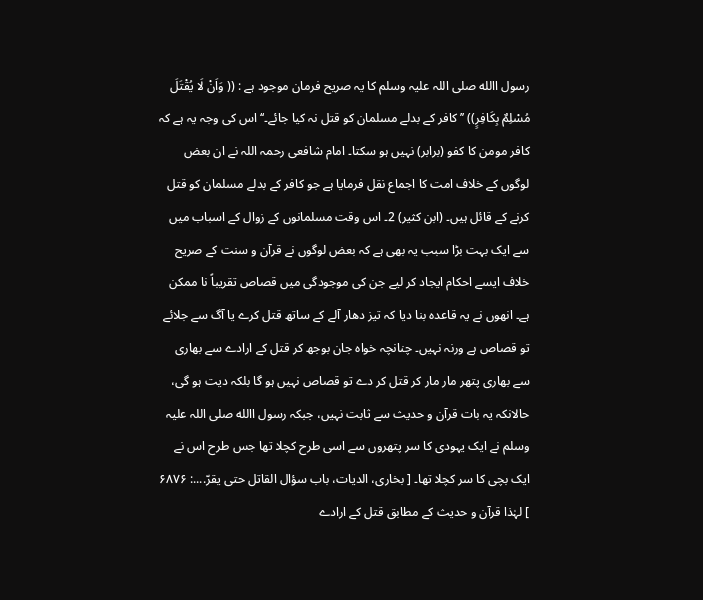رسول االله صلی اللہ علیہ وسلم کا یہ صریح فرمان موجود ہے : (( وَاَنْ لَا يُقْتَلَ مُسْلِمٌ بِکَافِرٍ)) ’’کافر کے بدلے مسلمان کو قتل نہ کیا جائے۔‘‘ اس کی وجہ یہ ہے کہ کافر مومن کا کفو (برابر) نہیں ہو سکتا۔ امام شافعی رحمہ اللہ نے ان بعض لوگوں کے خلاف امت کا اجماع نقل فرمایا ہے جو کافر کے بدلے مسلمان کو قتل کرنے کے قائل ہیں۔ (ابن کثیر) 2۔ اس وقت مسلمانوں کے زوال کے اسباب میں سے ایک بہت بڑا سبب یہ بھی ہے کہ بعض لوگوں نے قرآن و سنت کے صریح خلاف ایسے احکام ایجاد کر لیے جن کی موجودگی میں قصاص تقریباً نا ممکن ہے۔ انھوں نے یہ قاعدہ بنا دیا کہ تیز دھار آلے کے ساتھ قتل کرے یا آگ سے جلائے تو قصاص ہے ورنہ نہیں۔ چنانچہ خواہ جان بوجھ کر قتل کے ارادے سے بھاری سے بھاری پتھر مار مار کر قتل کر دے تو قصاص نہیں ہو گا بلکہ دیت ہو گی، حالانکہ یہ بات قرآن و حدیث سے ثابت نہیں، جبکہ رسول االله صلی اللہ علیہ وسلم نے ایک یہودی کا سر پتھروں سے اسی طرح کچلا تھا جس طرح اس نے ایک بچی کا سر کچلا تھا۔ [ بخاری، الدیات، باب سؤال القاتل حتی یقرّ....: ۶۸۷۶ ] لہٰذا قرآن و حدیث کے مطابق قتل کے ارادے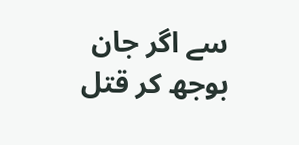سے اگر جان بوجھ کر قتل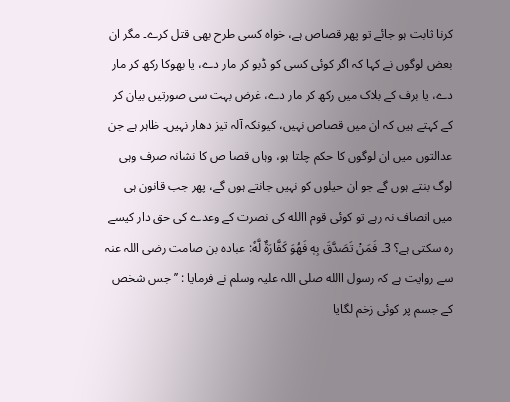کرنا ثابت ہو جائے تو پھر قصاص ہے، خواہ کسی طرح بھی قتل کرے۔ مگر ان بعض لوگوں نے کہا کہ اگر کوئی کسی کو ڈبو کر مار دے، یا بھوکا رکھ کر مار دے، یا برف کے بلاک میں رکھ کر مار دے، غرض بہت سی صورتیں بیان کر کے کہتے ہیں کہ ان میں قصاص نہیں، کیونکہ آلہ تیز دھار نہیں۔ ظاہر ہے جن عدالتوں میں ان لوگوں کا حکم چلتا ہو، وہاں قصا ص کا نشانہ صرف وہی لوگ بنتے ہوں گے جو ان حیلوں کو نہیں جانتے ہوں گے، پھر جب قانون ہی میں انصاف نہ رہے تو کوئی قوم االله کی نصرت کے وعدے کی حق دار کیسے رہ سکتی ہے؟ 3۔ فَمَنْ تَصَدَّقَ بِهٖ فَهُوَ كَفَّارَةٌ لَّهٗ: عبادہ بن صامت رضی اللہ عنہ سے روایت ہے کہ رسول االله صلی اللہ علیہ وسلم نے فرمایا : ’’جس شخص کے جسم پر کوئی زخم لگایا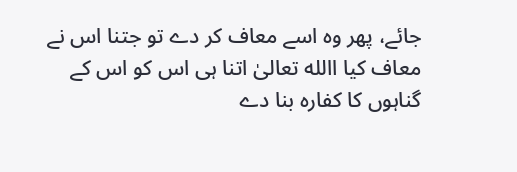جائے، پھر وہ اسے معاف کر دے تو جتنا اس نے معاف کیا االله تعالیٰ اتنا ہی اس کو اس کے گناہوں کا کفارہ بنا دے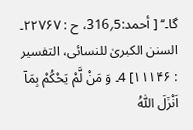گا۔‘‘ [ أحمد:5؍316، ح : ۲۲۷۶۷۔ السنن الکبریٰ للنسائی، التفسیر : ۱۱۱۴۶] 4۔ وَ مَنْ لَّمْ يَحْكُمْ بِمَاۤ اَنْزَلَ اللّٰهُ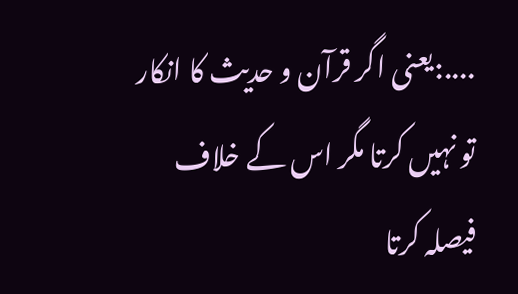....:یعنی اگر قرآن و حدیث کا انکار تو نہیں کرتا مگر اس کے خلاف فیصلہ کرتا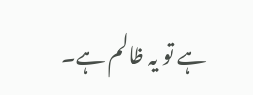ہے تو یہ ظالم ہے۔